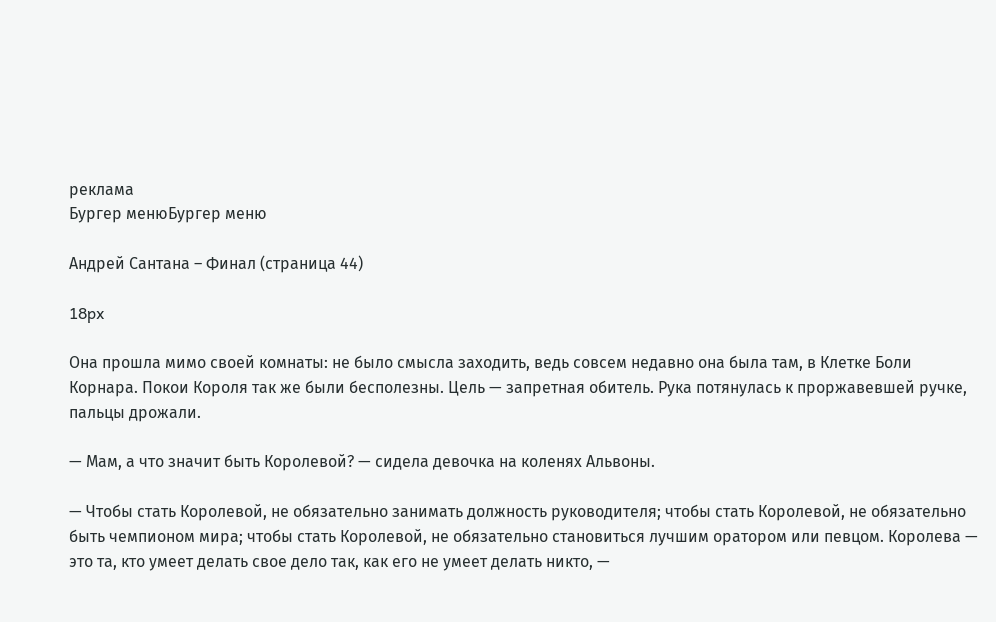реклама
Бургер менюБургер меню

Андрей Сантана – Финал (страница 44)

18px

Она прошла мимо своей комнаты: не было смысла заходить, ведь совсем недавно она была там, в Клетке Боли Корнара. Покои Короля так же были бесполезны. Цель — запретная обитель. Рука потянулась к проржавевшей ручке, пальцы дрожали.

— Мам, а что значит быть Королевой? — сидела девочка на коленях Альвоны.

— Чтобы стать Королевой, не обязательно занимать должность руководителя; чтобы стать Королевой, не обязательно быть чемпионом мира; чтобы стать Королевой, не обязательно становиться лучшим оратором или певцом. Королева — это та, кто умеет делать свое дело так, как его не умеет делать никто, —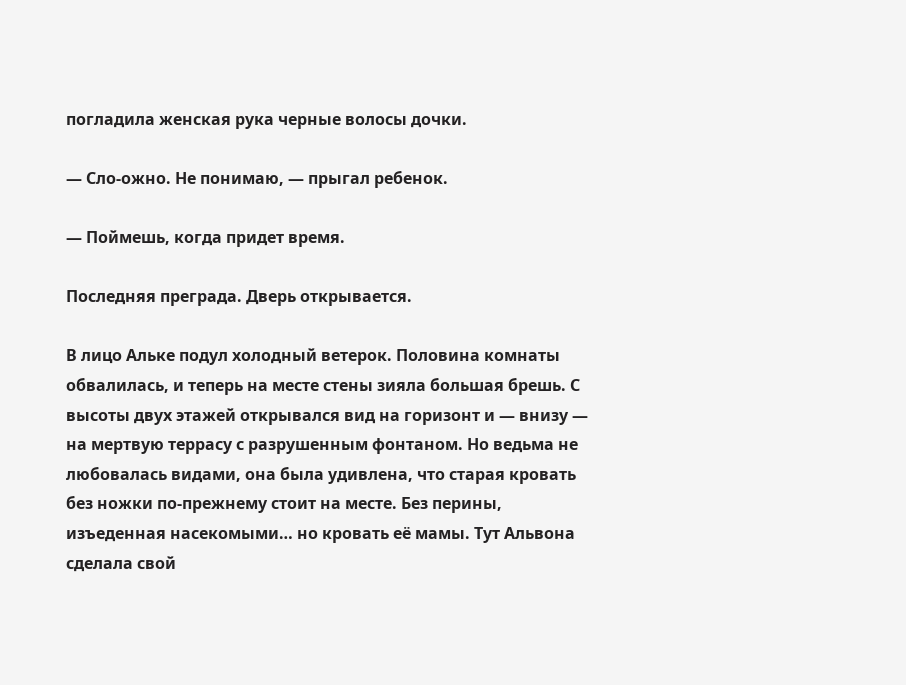погладила женская рука черные волосы дочки.

— Сло-ожно. Не понимаю, — прыгал ребенок.

— Поймешь, когда придет время.

Последняя преграда. Дверь открывается.

В лицо Альке подул холодный ветерок. Половина комнаты обвалилась, и теперь на месте стены зияла большая брешь. С высоты двух этажей открывался вид на горизонт и — внизу — на мертвую террасу с разрушенным фонтаном. Но ведьма не любовалась видами, она была удивлена, что старая кровать без ножки по-прежнему стоит на месте. Без перины, изъеденная насекомыми… но кровать её мамы. Тут Альвона сделала свой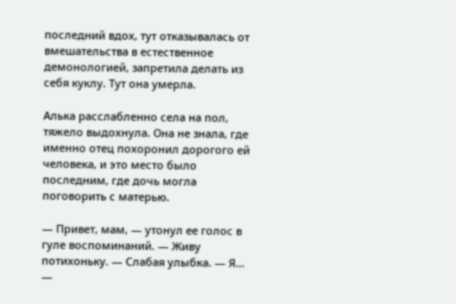последний вдох, тут отказывалась от вмешательства в естественное демонологией, запретила делать из себя куклу. Тут она умерла.

Алька расслабленно села на пол, тяжело выдохнула. Она не знала, где именно отец похоронил дорогого ей человека, и это место было последним, где дочь могла поговорить с матерью.

— Привет, мам, — утонул ее голос в гуле воспоминаний. — Живу потихоньку. — Слабая улыбка. — Я... —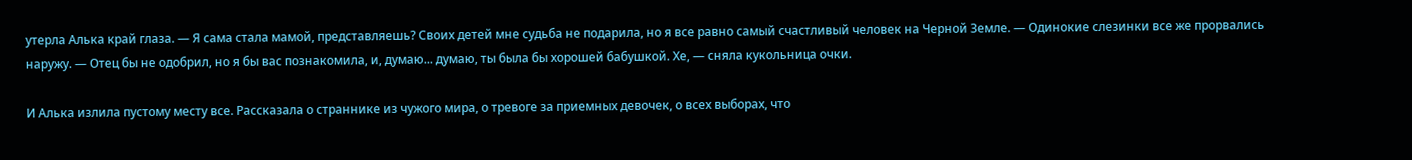утерла Алька край глаза. — Я сама стала мамой, представляешь? Своих детей мне судьба не подарила, но я все равно самый счастливый человек на Черной Земле. — Одинокие слезинки все же прорвались наружу. — Отец бы не одобрил, но я бы вас познакомила, и, думаю... думаю, ты была бы хорошей бабушкой. Хе, — сняла кукольница очки.

И Алька излила пустому месту все. Рассказала о страннике из чужого мира, о тревоге за приемных девочек, о всех выборах, что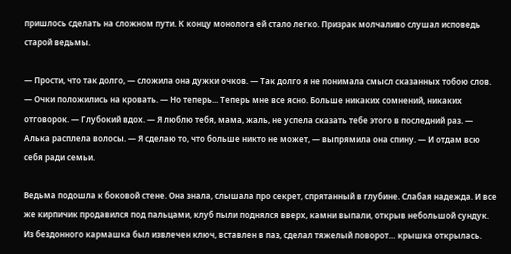пришлось сделать на сложном пути. К концу монолога ей стало легко. Призрак молчаливо слушал исповедь старой ведьмы.

— Прости, что так долго, — сложила она дужки очков. — Так долго я не понимала смысл сказанных тобою слов. — Очки положились на кровать. — Но теперь... Теперь мне все ясно. Больше никаких сомнений, никаких отговорок. — Глубокий вдох. — Я люблю тебя, мама, жаль, не успела сказать тебе этого в последний раз. — Алька расплела волосы. — Я сделаю то, что больше никто не может, — выпрямила она спину. — И отдам всю себя ради семьи.

Ведьма подошла к боковой стене. Она знала, слышала про секрет, спрятанный в глубине. Слабая надежда. И все же кирпичик продавился под пальцами, клуб пыли поднялся вверх, камни выпали, открыв небольшой сундук. Из бездонного кармашка был извлечен ключ, вставлен в паз, сделал тяжелый поворот… крышка открылась.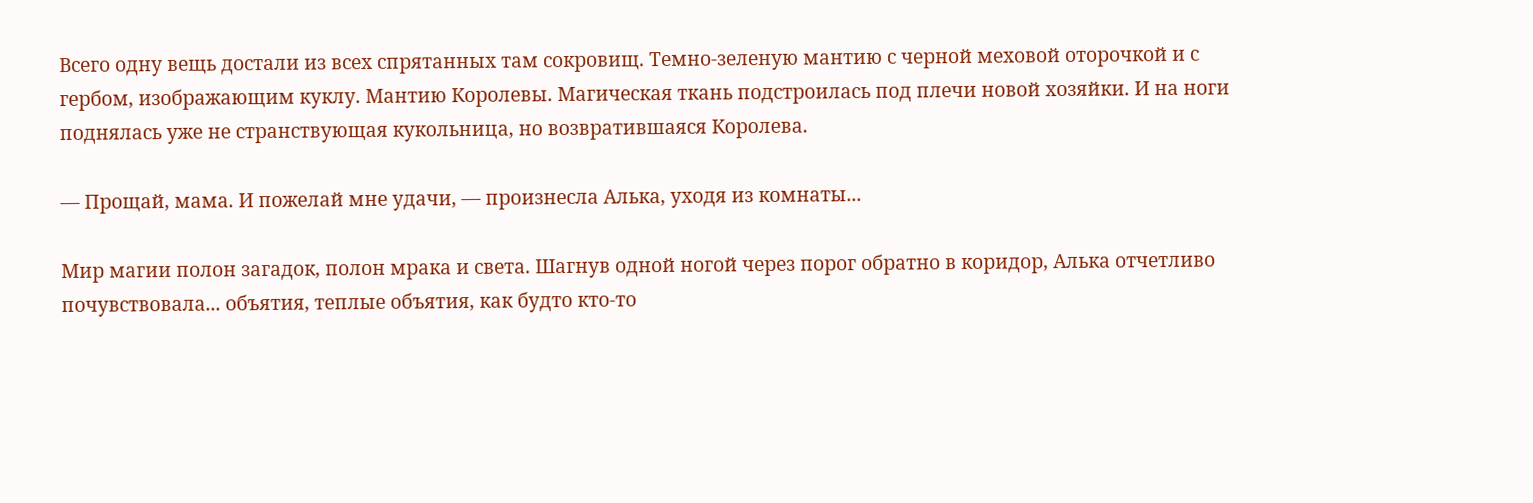Всего одну вещь достали из всех спрятанных там сокровищ. Темно-зеленую мантию с черной меховой оторочкой и с гербом, изображающим куклу. Мантию Королевы. Магическая ткань подстроилась под плечи новой хозяйки. И на ноги поднялась уже не странствующая кукольница, но возвратившаяся Королева.

— Прощай, мама. И пожелай мне удачи, — произнесла Алька, уходя из комнаты...

Мир магии полон загадок, полон мрака и света. Шагнув одной ногой через порог обратно в коридор, Алька отчетливо почувствовала... объятия, теплые объятия, как будто кто-то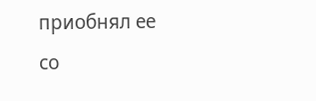приобнял ее со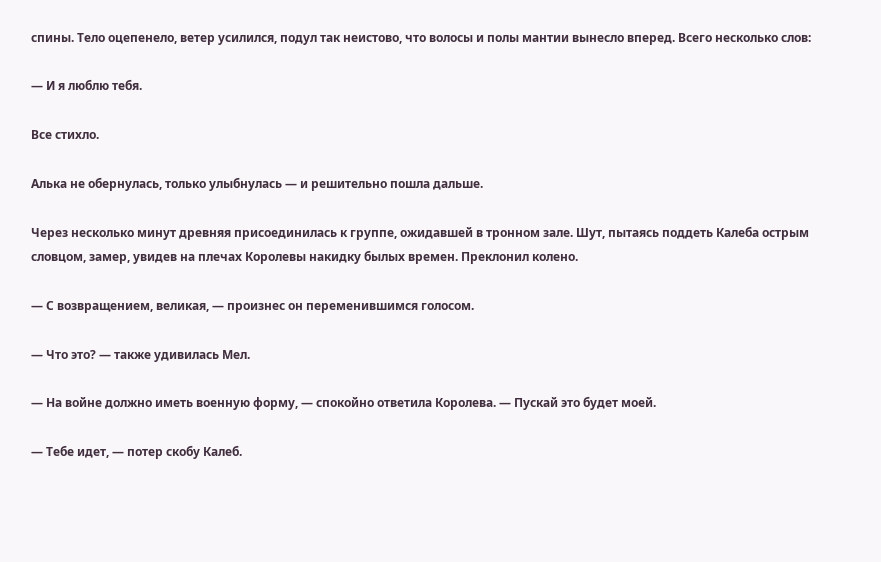спины. Тело оцепенело, ветер усилился, подул так неистово, что волосы и полы мантии вынесло вперед. Всего несколько слов:

— И я люблю тебя.

Все стихло.

Алька не обернулась, только улыбнулась — и решительно пошла дальше.

Через несколько минут древняя присоединилась к группе, ожидавшей в тронном зале. Шут, пытаясь поддеть Калеба острым словцом, замер, увидев на плечах Королевы накидку былых времен. Преклонил колено.

— С возвращением, великая, — произнес он переменившимся голосом.

— Что это? — также удивилась Мел.

— На войне должно иметь военную форму, — спокойно ответила Королева. — Пускай это будет моей.

— Тебе идет, — потер скобу Калеб.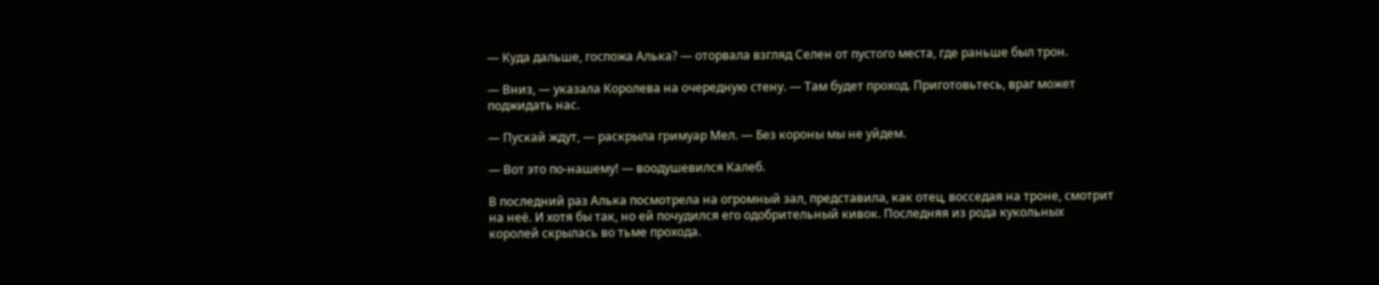— Куда дальше, госпожа Алька? — оторвала взгляд Селен от пустого места, где раньше был трон.

— Вниз, — указала Королева на очередную стену. — Там будет проход. Приготовьтесь, враг может поджидать нас.

— Пускай ждут, — раскрыла гримуар Мел. — Без короны мы не уйдем.

— Вот это по-нашему! — воодушевился Калеб.

В последний раз Алька посмотрела на огромный зал, представила, как отец, восседая на троне, смотрит на неё. И хотя бы так, но ей почудился его одобрительный кивок. Последняя из рода кукольных королей скрылась во тьме прохода.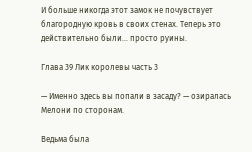И больше никогда этот замок не почувствует благородную кровь в своих стенах. Теперь это действительно были... просто руины.

Глава 39 Лик королевы часть 3

— Именно здесь вы попали в засаду? — озиралась Мелони по сторонам.

Ведьма была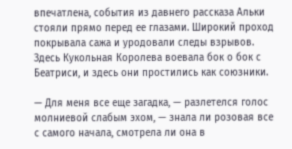впечатлена, события из давнего рассказа Альки стояли прямо перед ее глазами. Широкий проход покрывала сажа и уродовали следы взрывов. Здесь Кукольная Королева воевала бок о бок с Беатриси, и здесь они простились как союзники.

— Для меня все еще загадка, — разлетелся голос молниевой слабым эхом, — знала ли розовая все с самого начала, смотрела ли она в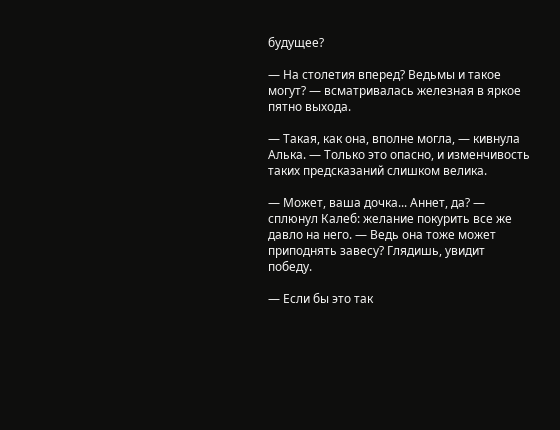будущее?

— На столетия вперед? Ведьмы и такое могут? — всматривалась железная в яркое пятно выхода.

— Такая, как она, вполне могла, — кивнула Алька. — Только это опасно, и изменчивость таких предсказаний слишком велика.

— Может, ваша дочка... Аннет, да? — сплюнул Калеб: желание покурить все же давло на него. — Ведь она тоже может приподнять завесу? Глядишь, увидит победу.

— Если бы это так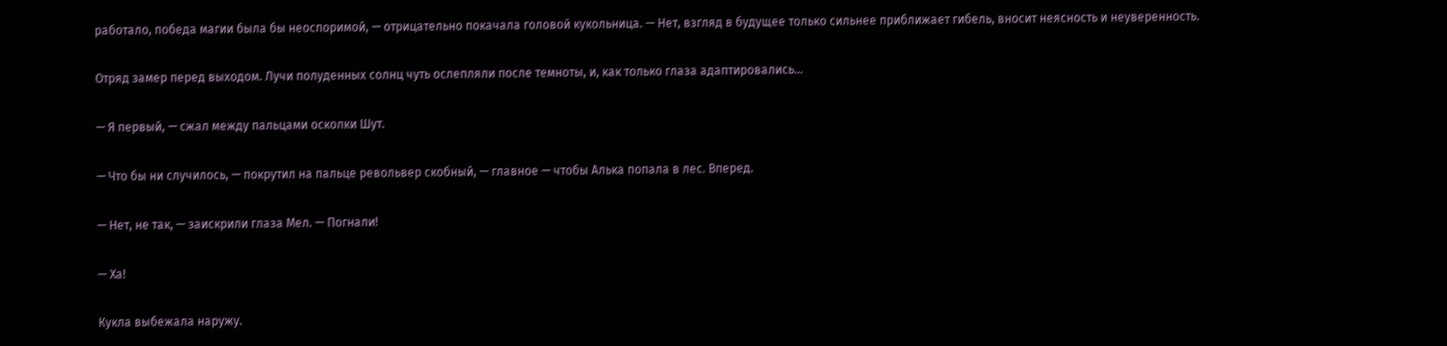работало, победа магии была бы неоспоримой, — отрицательно покачала головой кукольница. — Нет, взгляд в будущее только сильнее приближает гибель, вносит неясность и неуверенность.

Отряд замер перед выходом. Лучи полуденных солнц чуть ослепляли после темноты, и, как только глаза адаптировались…

— Я первый, — сжал между пальцами осколки Шут.

— Что бы ни случилось, — покрутил на пальце револьвер скобный, — главное — чтобы Алька попала в лес. Вперед.

— Нет, не так, — заискрили глаза Мел. — Погнали!

— Ха!

Кукла выбежала наружу.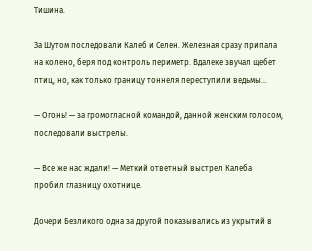Тишина.

За Шутом последовали Калеб и Селен. Железная сразу припала на колено, беря под контроль периметр. Вдалеке звучал щебет птиц, но, как только границу тоннеля переступили ведьмы…

— Огонь! — за громогласной командой, данной женским голосом, последовали выстрелы.

— Все же нас ждали! — Меткий ответный выстрел Калеба пробил глазницу охотнице.

Дочери Безликого одна за другой показывались из укрытий в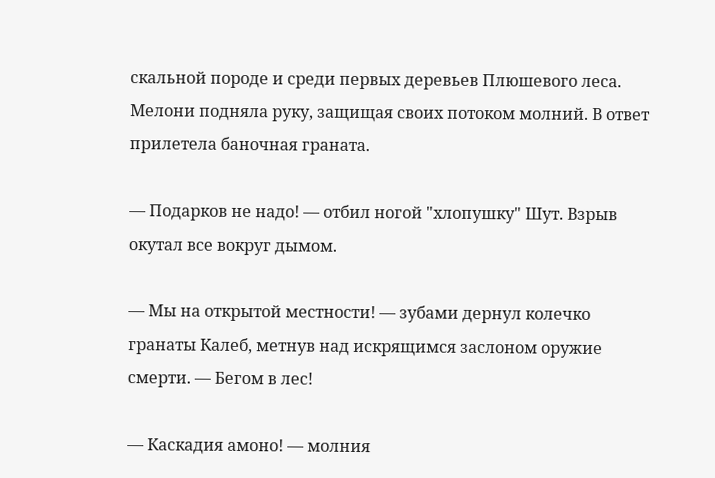скальной породе и среди первых деревьев Плюшевого леса. Мелони подняла руку, защищая своих потоком молний. В ответ прилетела баночная граната.

— Подарков не надо! — отбил ногой "хлопушку" Шут. Взрыв окутал все вокруг дымом.

— Мы на открытой местности! — зубами дернул колечко гранаты Калеб, метнув над искрящимся заслоном оружие смерти. — Бегом в лес!

— Каскадия амоно! — молния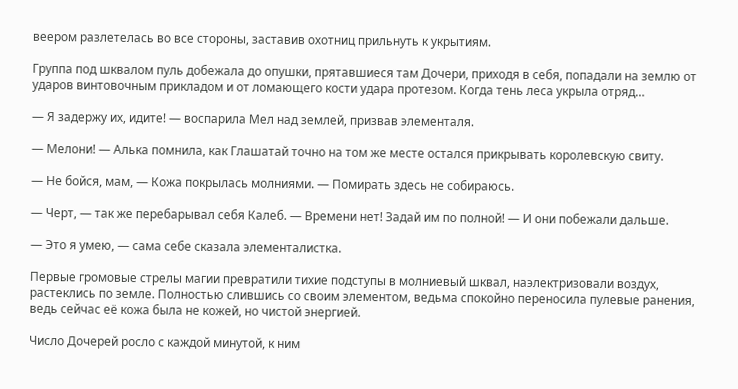веером разлетелась во все стороны, заставив охотниц прильнуть к укрытиям.

Группа под шквалом пуль добежала до опушки, прятавшиеся там Дочери, приходя в себя, попадали на землю от ударов винтовочным прикладом и от ломающего кости удара протезом. Когда тень леса укрыла отряд…

— Я задержу их, идите! — воспарила Мел над землей, призвав элементаля.

— Мелони! — Алька помнила, как Глашатай точно на том же месте остался прикрывать королевскую свиту.

— Не бойся, мам, — Кожа покрылась молниями. — Помирать здесь не собираюсь.

— Черт, — так же перебарывал себя Калеб. — Времени нет! Задай им по полной! — И они побежали дальше.

— Это я умею, — сама себе сказала элементалистка.

Первые громовые стрелы магии превратили тихие подступы в молниевый шквал, наэлектризовали воздух, растеклись по земле. Полностью слившись со своим элементом, ведьма спокойно переносила пулевые ранения, ведь сейчас её кожа была не кожей, но чистой энергией.

Число Дочерей росло с каждой минутой, к ним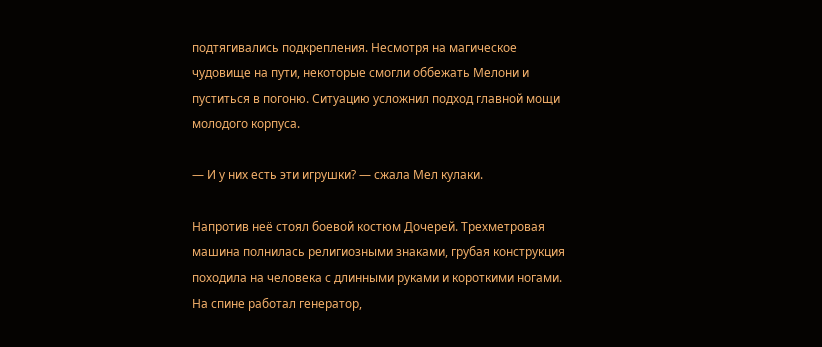подтягивались подкрепления. Несмотря на магическое чудовище на пути, некоторые смогли оббежать Мелони и пуститься в погоню. Ситуацию усложнил подход главной мощи молодого корпуса.

— И у них есть эти игрушки? — сжала Мел кулаки.

Напротив неё стоял боевой костюм Дочерей. Трехметровая машина полнилась религиозными знаками, грубая конструкция походила на человека с длинными руками и короткими ногами. На спине работал генератор,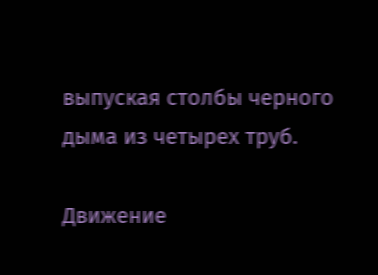выпуская столбы черного дыма из четырех труб.

Движение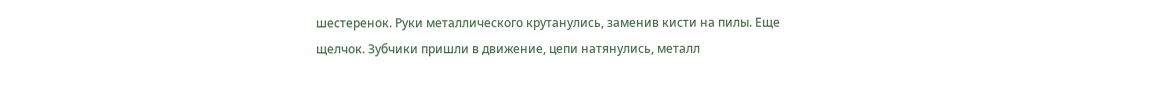шестеренок. Руки металлического крутанулись, заменив кисти на пилы. Еще щелчок. Зубчики пришли в движение, цепи натянулись, металл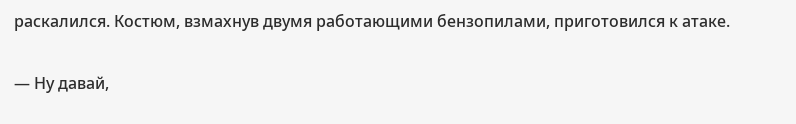раскалился. Костюм, взмахнув двумя работающими бензопилами, приготовился к атаке.

— Ну давай,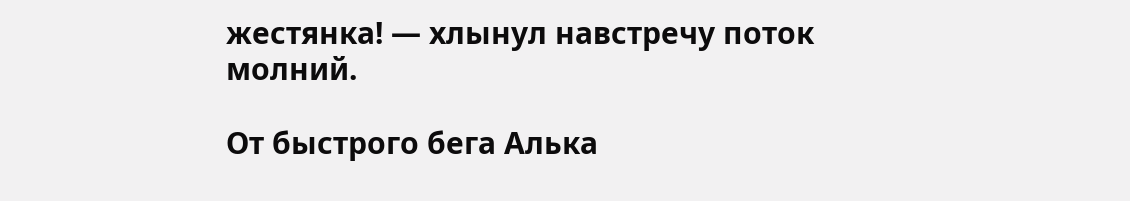жестянка! — хлынул навстречу поток молний.

От быстрого бега Алька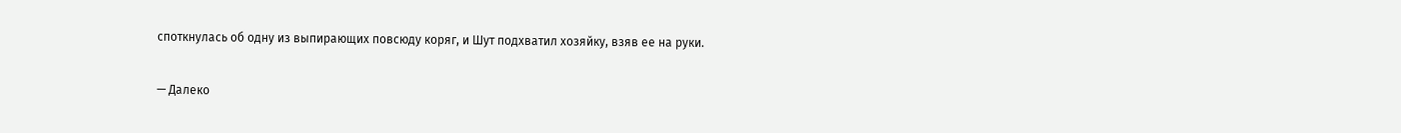споткнулась об одну из выпирающих повсюду коряг, и Шут подхватил хозяйку, взяв ее на руки.

— Далеко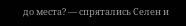до места? — спрятались Селен и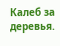Калеб за деревья.